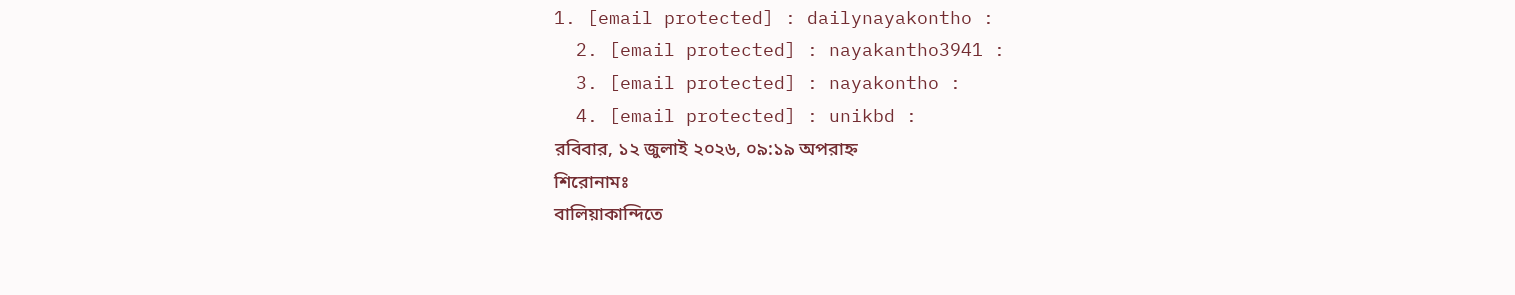1. [email protected] : dailynayakontho :
  2. [email protected] : nayakantho3941 :
  3. [email protected] : nayakontho :
  4. [email protected] : unikbd :
রবিবার, ১২ জুলাই ২০২৬, ০৯:১৯ অপরাহ্ন
শিরোনামঃ
বালিয়াকান্দিতে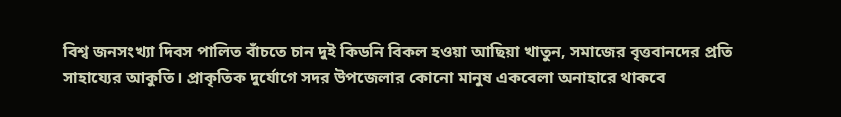বিশ্ব জনসংখ্যা দিবস পালিত বাঁচতে চান দুই কিডনি বিকল হওয়া আছিয়া খাতুন, সমাজের বৃত্তবানদের প্রতি সাহায্যের আকুতি। প্রাকৃতিক দুর্যোগে সদর উপজেলার কোনো মানুষ একবেলা অনাহারে থাকবে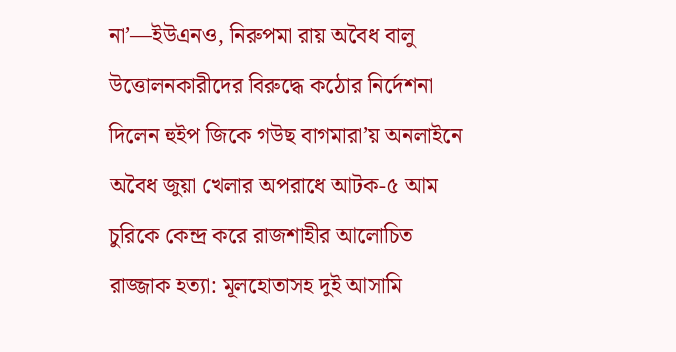না’—ইউএনও, নিরুপমা রায় অবৈধ বালু উত্তোলনকারীদের বিরুদ্ধে কঠোর নির্দেশনা দিলেন হুইপ জিকে গউছ বাগমারা’য় অনলাইনে অবৈধ জুয়া খেলার অপরাধে আটক-৫ আম চুরিকে কেন্দ্র করে রাজশাহীর আলোচিত রাজ্জাক হত্যা: মূলহোতাসহ দুই আসামি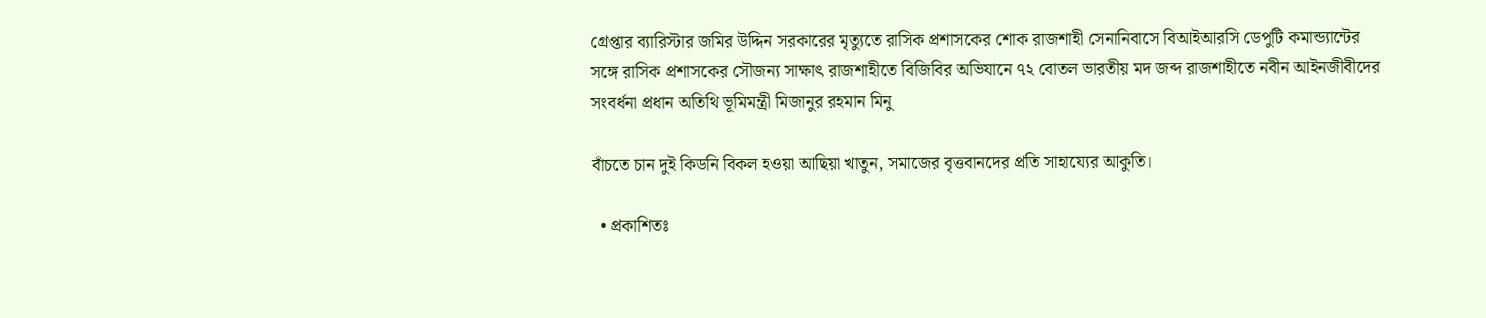গ্রেপ্তার ব্যারিস্টার জমির উদ্দিন সরকারের মৃত্যুতে রাসিক প্রশাসকের শোক রাজশাহী সেনানিবাসে বিআইআরসি ডেপুটি কমান্ড্যান্টের সঙ্গে রাসিক প্রশাসকের সৌজন্য সাক্ষাৎ রাজশাহীতে বিজিবির অভিযানে ৭২ বোতল ভারতীয় মদ জব্দ রাজশাহীতে নবীন আইনজীবীদের সংবর্ধনা প্রধান অতিথি ভূমিমন্ত্রী মিজানুর রহমান মিনু

বাঁচতে চান দুই কিডনি বিকল হওয়া আছিয়া খাতুন, সমাজের বৃত্তবানদের প্রতি সাহায্যের আকুতি।

  • প্রকাশিতঃ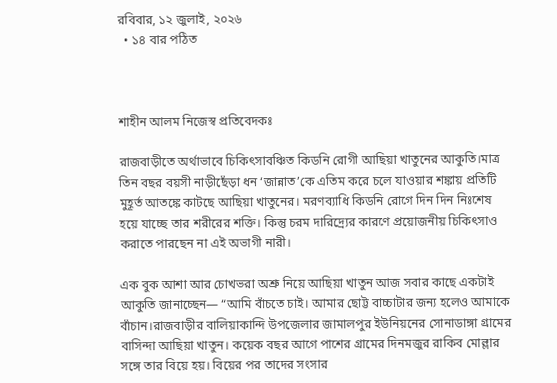রবিবার, ১২ জুলাই, ২০২৬
  • ১৪ বার পঠিত



শাহীন আলম নিজেস্ব প্রতিবেদকঃ

রাজবাড়ীতে অর্থাভাবে চিকিৎসাবঞ্চিত কিডনি রোগী আছিয়া খাতুনের আকুতি।মাত্র তিন বছর বয়সী নাড়ীছেঁড়া ধন ‘জান্নাত’কে এতিম করে চলে যাওয়ার শঙ্কায় প্রতিটি মুহূর্ত আতঙ্কে কাটছে আছিয়া খাতুনের। মরণব্যাধি কিডনি রোগে দিন দিন নিঃশেষ হয়ে যাচ্ছে তার শরীরের শক্তি। কিন্তু চরম দারিদ্র্যের কারণে প্রয়োজনীয় চিকিৎসাও করাতে পারছেন না এই অভাগী নারী।

এক বুক আশা আর চোখভরা অশ্রু নিয়ে আছিয়া খাতুন আজ সবার কাছে একটাই আকুতি জানাচ্ছেন— “আমি বাঁচতে চাই। আমার ছোট্ট বাচ্চাটার জন্য হলেও আমাকে বাঁচান।রাজবাড়ীর বালিয়াকান্দি উপজেলার জামালপুর ইউনিয়নের সোনাডাঙ্গা গ্রামের বাসিন্দা আছিয়া খাতুন। কয়েক বছর আগে পাশের গ্রামের দিনমজুর রাকিব মোল্লার সঙ্গে তার বিয়ে হয়। বিয়ের পর তাদের সংসার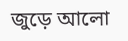জুড়ে আলো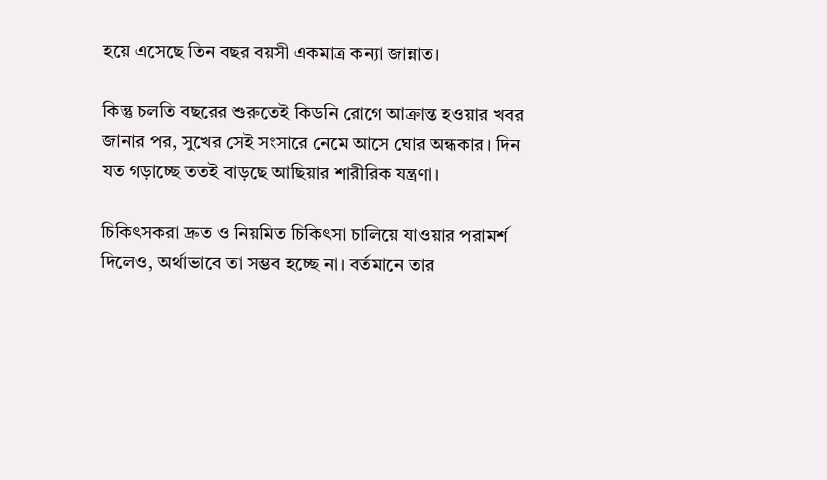হয়ে এসেছে তিন বছর বয়সী একমাত্র কন্যা জান্নাত।

কিন্তু চলতি বছরের শুরুতেই কিডনি রোগে আক্রান্ত হওয়ার খবর জানার পর, সুখের সেই সংসারে নেমে আসে ঘোর অন্ধকার। দিন যত গড়াচ্ছে ততই বাড়ছে আছিয়ার শারীরিক যন্ত্রণা।

চিকিৎসকরা দ্রুত ও নিয়মিত চিকিৎসা চালিয়ে যাওয়ার পরামর্শ দিলেও, অর্থাভাবে তা সম্ভব হচ্ছে না। বর্তমানে তার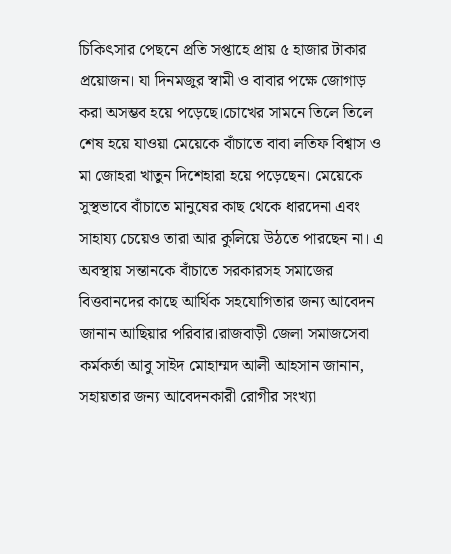চিকিৎসার পেছনে প্রতি সপ্তাহে প্রায় ৫ হাজার টাকার প্রয়োজন। যা দিনমজুর স্বামী ও বাবার পক্ষে জোগাড় করা অসম্ভব হয়ে পড়েছে।চোখের সামনে তিলে তিলে শেষ হয়ে যাওয়া মেয়েকে বাঁচাতে বাবা লতিফ বিশ্বাস ও মা জোহরা খাতুন দিশেহারা হয়ে পড়েছেন। মেয়েকে সুস্থভাবে বাঁচাতে মানুষের কাছ থেকে ধারদেনা এবং সাহায্য চেয়েও তারা আর কুলিয়ে উঠতে পারছেন না। এ অবস্থায় সন্তানকে বাঁচাতে সরকারসহ সমাজের বিত্তবানদের কাছে আর্থিক সহযোগিতার জন্য আবেদন জানান আছিয়ার পরিবার।রাজবাড়ী জেলা সমাজসেবা কর্মকর্তা আবু সাইদ মোহাম্মদ আলী আহসান জানান, সহায়তার জন্য আবেদনকারী রোগীর সংখ্যা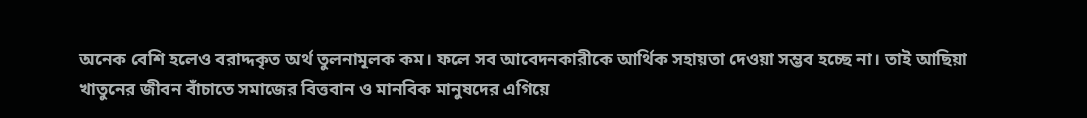অনেক বেশি হলেও বরাদ্দকৃত অর্থ তুলনামূলক কম। ফলে সব আবেদনকারীকে আর্থিক সহায়তা দেওয়া সম্ভব হচ্ছে না। তাই আছিয়া খাতুনের জীবন বাঁচাতে সমাজের বিত্তবান ও মানবিক মানুষদের এগিয়ে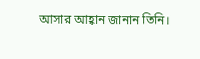আসার আহ্বান জানান তিনি।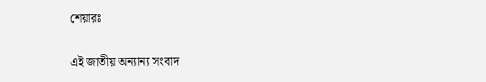শেয়ারঃ

এই জাতীয় অন্যান্য সংবাদ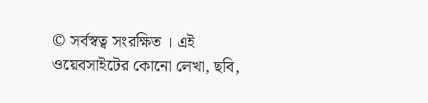© সর্বস্বত্ব সংরক্ষিত । এই ওয়েবসাইটের কোনো লেখা, ছবি,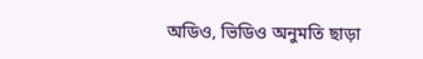অডিও, ভিডিও অনুমতি ছাড়া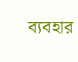ব্যবহার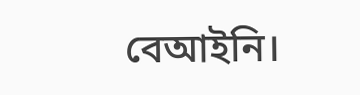বেআইনি।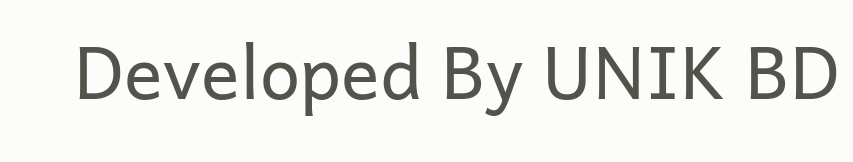Developed By UNIK BD